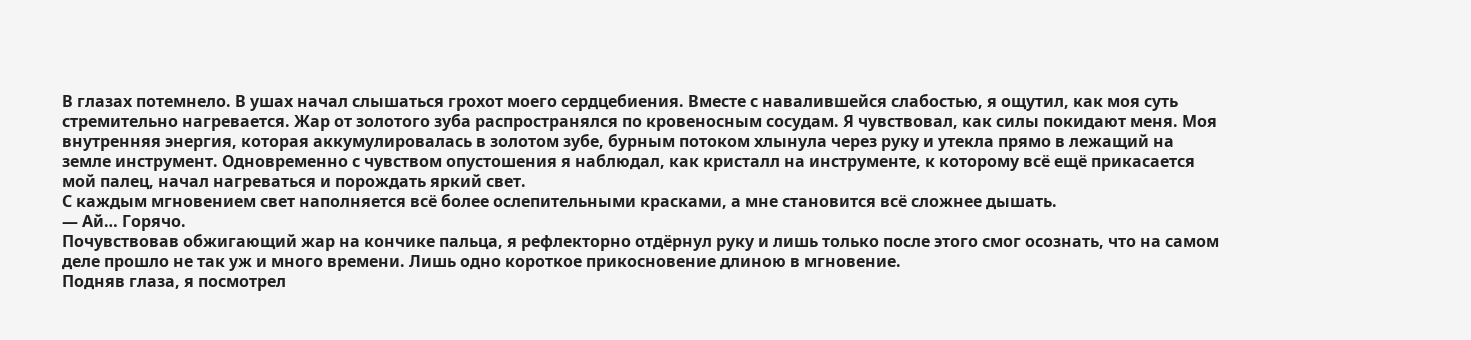В глазах потемнело. В ушах начал слышаться грохот моего сердцебиения. Вместе с навалившейся слабостью, я ощутил, как моя суть стремительно нагревается. Жар от золотого зуба распространялся по кровеносным сосудам. Я чувствовал, как силы покидают меня. Моя внутренняя энергия, которая аккумулировалась в золотом зубе, бурным потоком хлынула через руку и утекла прямо в лежащий на земле инструмент. Одновременно с чувством опустошения я наблюдал, как кристалл на инструменте, к которому всё ещё прикасается мой палец, начал нагреваться и порождать яркий свет.
С каждым мгновением свет наполняется всё более ослепительными красками, а мне становится всё сложнее дышать.
— Ай… Горячо.
Почувствовав обжигающий жар на кончике пальца, я рефлекторно отдёрнул руку и лишь только после этого смог осознать, что на самом деле прошло не так уж и много времени. Лишь одно короткое прикосновение длиною в мгновение.
Подняв глаза, я посмотрел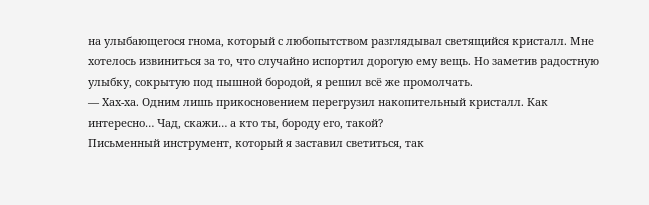на улыбающегося гнома, который с любопытством разглядывал светящийся кристалл. Мне хотелось извиниться за то, что случайно испортил дорогую ему вещь. Но заметив радостную улыбку, сокрытую под пышной бородой, я решил всё же промолчать.
— Хах-ха. Одним лишь прикосновением перегрузил накопительный кристалл. Как интересно… Чад, скажи… а кто ты, бороду его, такой?
Письменный инструмент, который я заставил светиться, так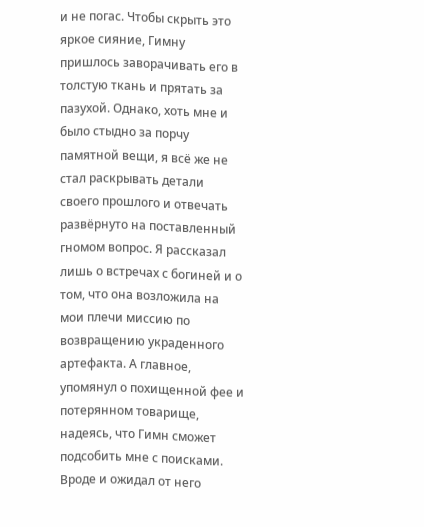и не погас. Чтобы скрыть это яркое сияние, Гимну пришлось заворачивать его в толстую ткань и прятать за пазухой. Однако, хоть мне и было стыдно за порчу памятной вещи, я всё же не стал раскрывать детали своего прошлого и отвечать развёрнуто на поставленный гномом вопрос. Я рассказал лишь о встречах с богиней и о том, что она возложила на мои плечи миссию по возвращению украденного артефакта. А главное, упомянул о похищенной фее и потерянном товарище, надеясь, что Гимн сможет подсобить мне с поисками. Вроде и ожидал от него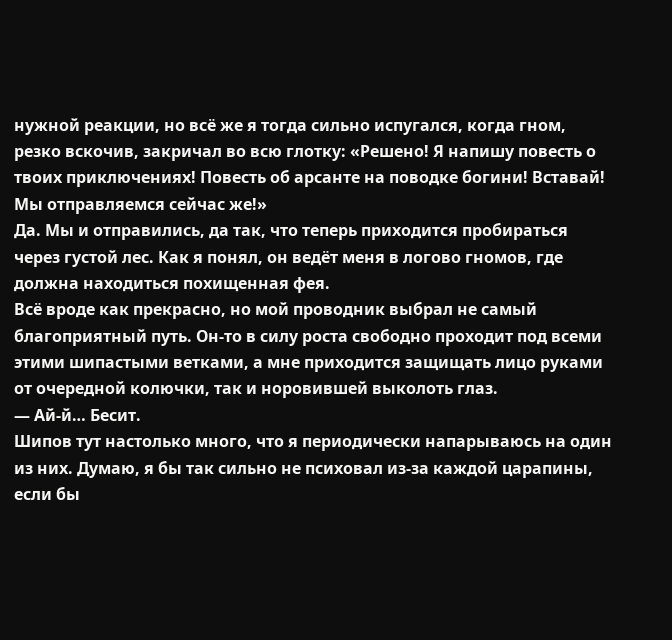нужной реакции, но всё же я тогда сильно испугался, когда гном, резко вскочив, закричал во всю глотку: «Решено! Я напишу повесть о твоих приключениях! Повесть об арсанте на поводке богини! Вставай! Мы отправляемся сейчас же!»
Да. Мы и отправились, да так, что теперь приходится пробираться через густой лес. Как я понял, он ведёт меня в логово гномов, где должна находиться похищенная фея.
Всё вроде как прекрасно, но мой проводник выбрал не самый благоприятный путь. Он-то в силу роста свободно проходит под всеми этими шипастыми ветками, а мне приходится защищать лицо руками от очередной колючки, так и норовившей выколоть глаз.
— Ай-й… Бесит.
Шипов тут настолько много, что я периодически напарываюсь на один из них. Думаю, я бы так сильно не психовал из-за каждой царапины, если бы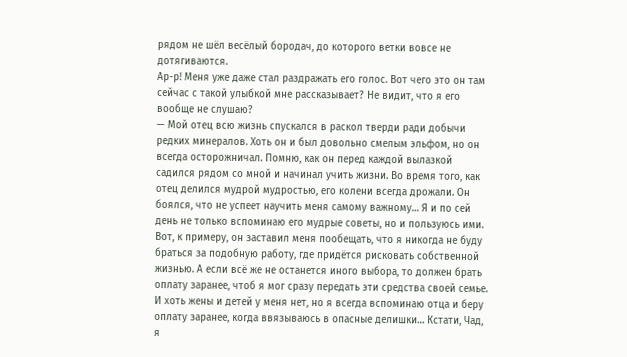рядом не шёл весёлый бородач, до которого ветки вовсе не дотягиваются.
Ар-р! Меня уже даже стал раздражать его голос. Вот чего это он там сейчас с такой улыбкой мне рассказывает? Не видит, что я его вообще не слушаю?
— Мой отец всю жизнь спускался в раскол тверди ради добычи редких минералов. Хоть он и был довольно смелым эльфом, но он всегда осторожничал. Помню, как он перед каждой вылазкой садился рядом со мной и начинал учить жизни. Во время того, как отец делился мудрой мудростью, его колени всегда дрожали. Он боялся, что не успеет научить меня самому важному… Я и по сей день не только вспоминаю его мудрые советы, но и пользуюсь ими. Вот, к примеру, он заставил меня пообещать, что я никогда не буду браться за подобную работу, где придётся рисковать собственной жизнью. А если всё же не останется иного выбора, то должен брать оплату заранее, чтоб я мог сразу передать эти средства своей семье. И хоть жены и детей у меня нет, но я всегда вспоминаю отца и беру оплату заранее, когда ввязываюсь в опасные делишки… Кстати, Чад, я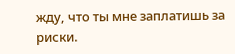жду, что ты мне заплатишь за риски.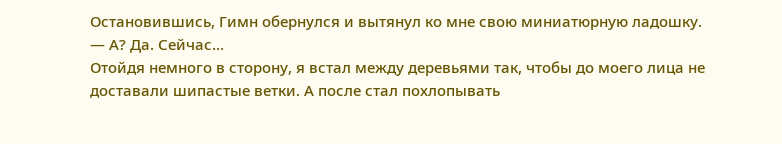Остановившись, Гимн обернулся и вытянул ко мне свою миниатюрную ладошку.
— А? Да. Сейчас…
Отойдя немного в сторону, я встал между деревьями так, чтобы до моего лица не доставали шипастые ветки. А после стал похлопывать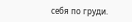себя по груди.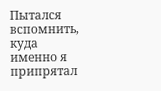Пытался вспомнить, куда именно я припрятал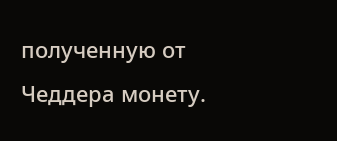полученную от Чеддера монету.